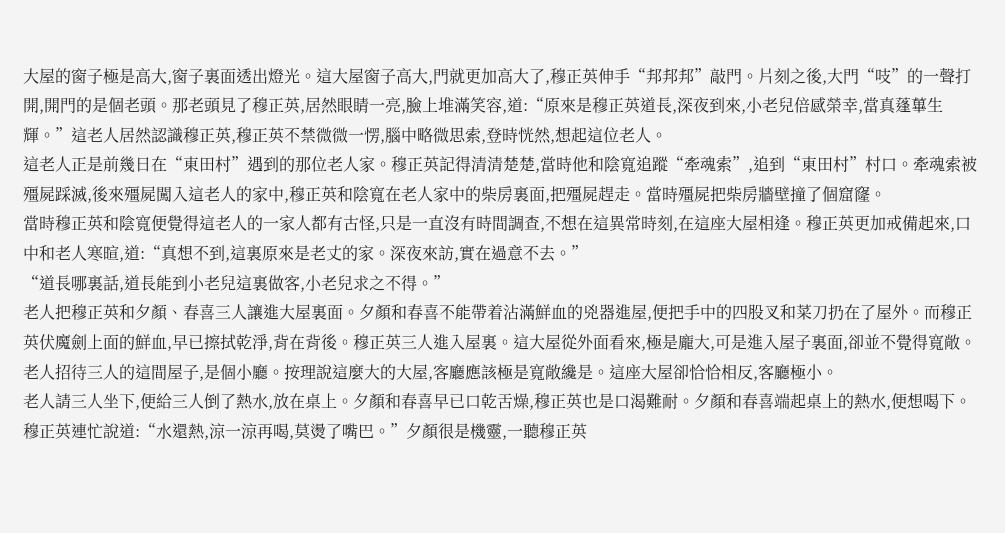大屋的窗子極是高大,窗子裏面透出燈光。這大屋窗子高大,門就更加高大了,穆正英伸手“邦邦邦”敲門。片刻之後,大門“吱”的一聲打開,開門的是個老頭。那老頭見了穆正英,居然眼睛一亮,臉上堆滿笑容,道:“原來是穆正英道長,深夜到來,小老兒倍感榮幸,當真蓬蓽生輝。”這老人居然認識穆正英,穆正英不禁微微一愣,腦中略微思索,登時恍然,想起這位老人。
這老人正是前幾日在“東田村”遇到的那位老人家。穆正英記得清清楚楚,當時他和陰寬追蹤“牽魂索”,追到“東田村”村口。牽魂索被殭屍踩滅,後來殭屍闖入這老人的家中,穆正英和陰寬在老人家中的柴房裏面,把殭屍趕走。當時殭屍把柴房牆壁撞了個窟窿。
當時穆正英和陰寬便覺得這老人的一家人都有古怪,只是一直沒有時間調查,不想在這異常時刻,在這座大屋相逢。穆正英更加戒備起來,口中和老人寒暄,道:“真想不到,這裏原來是老丈的家。深夜來訪,實在過意不去。”
“道長哪裏話,道長能到小老兒這裏做客,小老兒求之不得。”
老人把穆正英和夕顏、春喜三人讓進大屋裏面。夕顏和春喜不能帶着沾滿鮮血的兇器進屋,便把手中的四股叉和菜刀扔在了屋外。而穆正英伏魔劍上面的鮮血,早已擦拭乾淨,背在背後。穆正英三人進入屋裏。這大屋從外面看來,極是龐大,可是進入屋子裏面,卻並不覺得寬敞。老人招待三人的這間屋子,是個小廳。按理說這麼大的大屋,客廳應該極是寬敞纔是。這座大屋卻恰恰相反,客廳極小。
老人請三人坐下,便給三人倒了熱水,放在桌上。夕顏和春喜早已口乾舌燥,穆正英也是口渴難耐。夕顏和春喜端起桌上的熱水,便想喝下。穆正英連忙說道:“水還熱,涼一涼再喝,莫燙了嘴巴。”夕顏很是機靈,一聽穆正英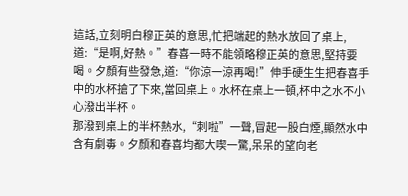這話,立刻明白穆正英的意思,忙把端起的熱水放回了桌上,道:“是啊,好熱。”春喜一時不能領略穆正英的意思,堅持要喝。夕顏有些發急,道:“你涼一涼再喝!”伸手硬生生把春喜手中的水杯搶了下來,當回桌上。水杯在桌上一頓,杯中之水不小心潑出半杯。
那潑到桌上的半杯熱水,“刺啦”一聲,冒起一股白煙,顯然水中含有劇毒。夕顏和春喜均都大喫一驚,呆呆的望向老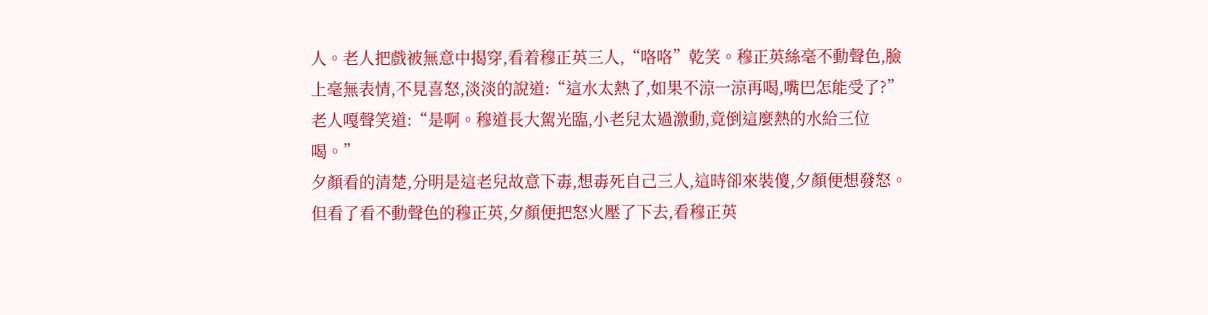人。老人把戲被無意中揭穿,看着穆正英三人,“咯咯”乾笑。穆正英絲毫不動聲色,臉上毫無表情,不見喜怒,淡淡的說道:“這水太熱了,如果不涼一涼再喝,嘴巴怎能受了?”老人嘎聲笑道:“是啊。穆道長大駕光臨,小老兒太過激動,竟倒這麼熱的水給三位喝。”
夕顏看的清楚,分明是這老兒故意下毒,想毒死自己三人,這時卻來裝傻,夕顏便想發怒。但看了看不動聲色的穆正英,夕顏便把怒火壓了下去,看穆正英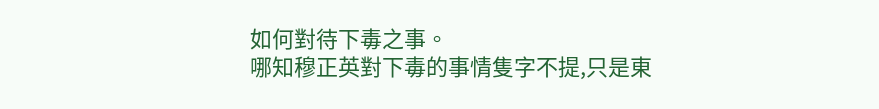如何對待下毒之事。
哪知穆正英對下毒的事情隻字不提,只是東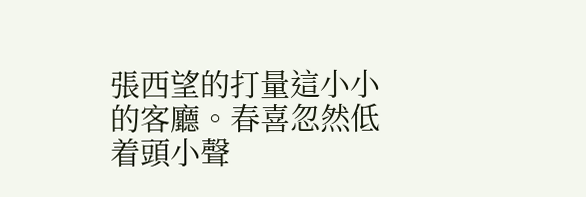張西望的打量這小小的客廳。春喜忽然低着頭小聲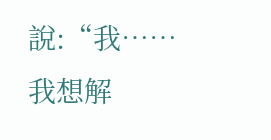說:“我……我想解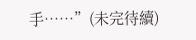手……”(未完待續)